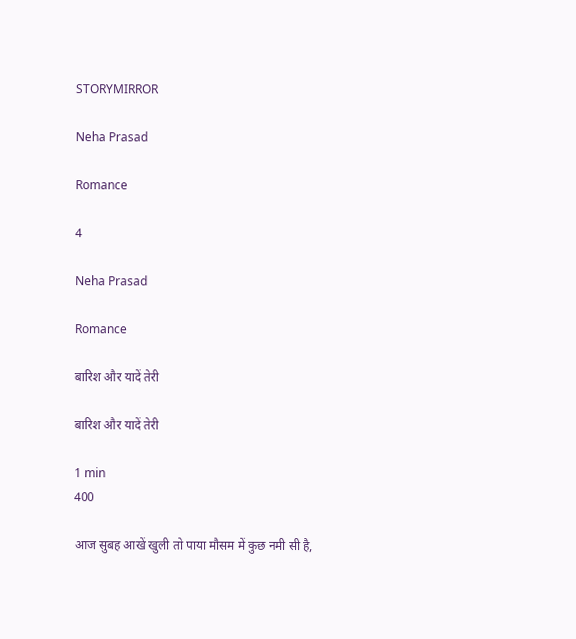STORYMIRROR

Neha Prasad

Romance

4

Neha Prasad

Romance

बारिश और यादें तेरी

बारिश और यादें तेरी

1 min
400

आज सुबह आखें खुली तो पाया मौसम में कुछ नमी सी है,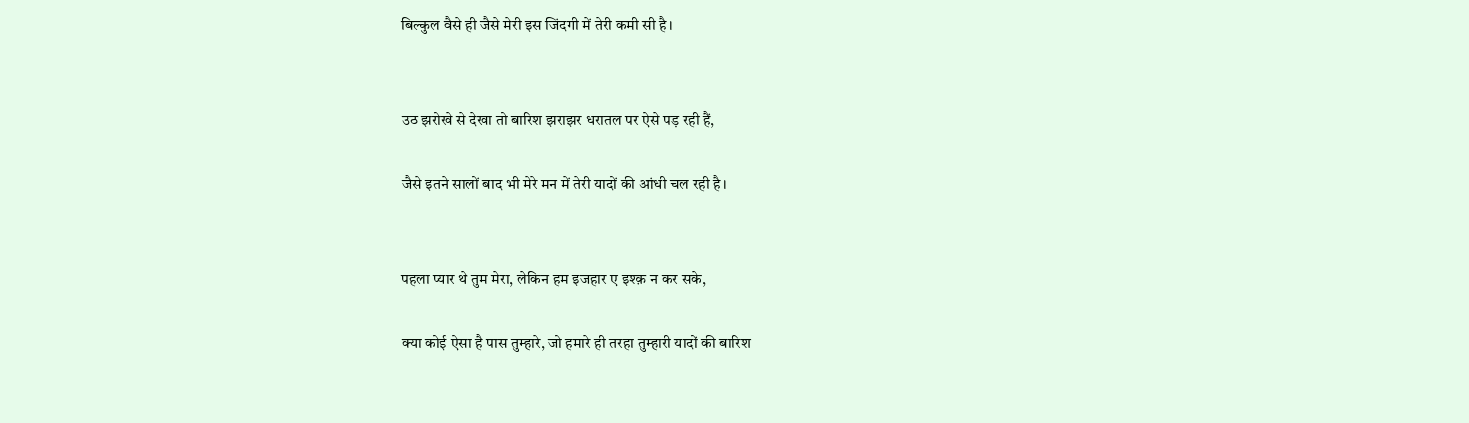बिल्कुल वैसे ही जैसे मेरी इस जिंदगी में तेरी कमी सी है।


उठ झरोखे से देखा तो बारिश झराझर धरातल पर ऐसे पड़ रही हैं,

जैसे इतने सालों बाद भी मेरे मन में तेरी यादों की आंधी चल रही है।


पहला प्यार थे तुम मेरा, लेकिन हम इजहार ए इश्क़ न कर सके,

क्या कोई ऐसा है पास तुम्हारे, जो हमारे ही तरहा तुम्हारी यादों की बारिश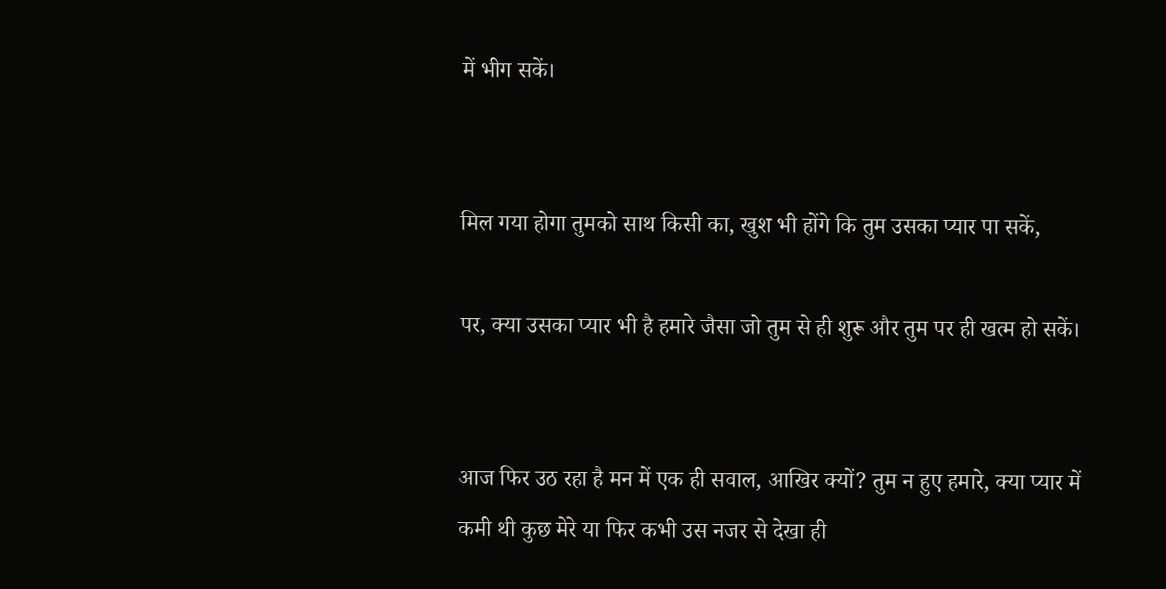में भीग सकें।


मिल गया होगा तुमको साथ किसी का, खुश भी होंगे कि तुम उसका प्यार पा सकें,

पर, क्या उसका प्यार भी है हमारे जैसा जो तुम से ही शुरू और तुम पर ही खत्म हो सकें।


आज फिर उठ रहा है मन में एक ही सवाल, आखिर क्यों? तुम न हुए हमारे, क्या प्यार में कमी थी कुछ मेरे या फिर कभी उस नजर से देखा ही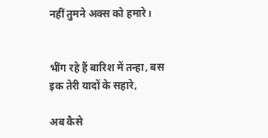नहीं तुमने अक्स को हमारे।


भींग रहे हैं बारिश में तन्हा, बस इक तेरी यादों के सहारे,

अब कैसे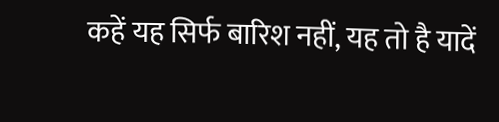कहें यह सिर्फ बारिश नहीं, यह तो है यादें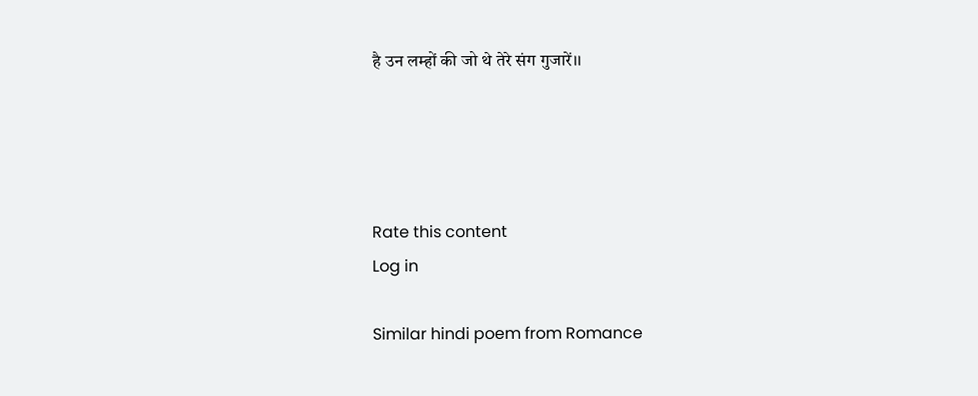है उन लम्हों की जो थे तेरे संग गुजारें।।




Rate this content
Log in

Similar hindi poem from Romance